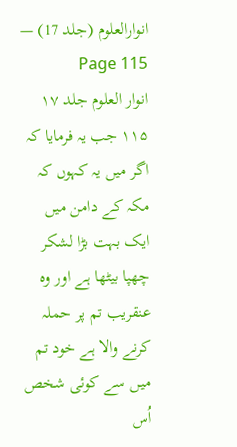انوارالعلوم (جلد 17) — Page 115
انوار العلوم جلد ۱۷ ۱۱۵ جب یہ فرمایا کہ اگر میں یہ کہوں کہ مکہ کے دامن میں ایک بہت بڑا لشکر چھپا بیٹھا ہے اور وہ عنقریب تم پر حملہ کرنے والا ہے خود تم میں سے کوئی شخص اُس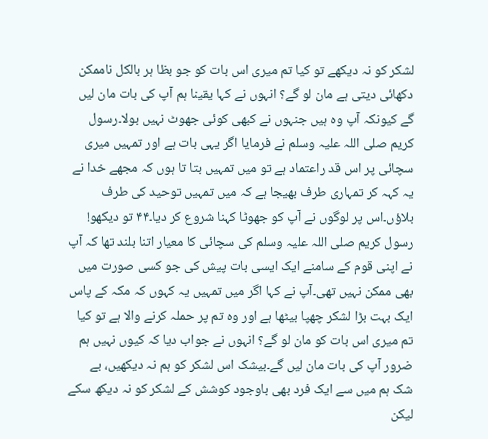لشکر کو نہ دیکھے تو کیا تم میری اس بات کو جو بظا ہر بالکل ناممکن دکھائی دیتی ہے مان لو گے؟ انہوں نے کہا یقینا ہم آپ کی بات مان لیں گے کیونکہ آپ وہ ہیں جنہوں نے کبھی کوئی جھوٹ نہیں بولا۔رسول کریم صلی اللہ علیہ وسلم نے فرمایا اگر یہی بات ہے اور تمہیں میری سچائی پر اس قد راعتماد ہے تو میں تمہیں بتا تا ہوں کہ مجھے خدا نے یہ کہہ کر تمہاری طرف بھیجا ہے کہ میں تمہیں توحید کی طرف بلاؤں۔اس پر لوگوں نے آپ کو جھوٹا کہنا شروع کر دیا۔۴۴ تو دیکھو! رسول کریم صلی اللہ علیہ وسلم کی سچائی کا معیار اتنا بلند تھا کہ آپ نے اپنی قوم کے سامنے ایک ایسی بات پیش کی جو کسی صورت میں بھی ممکن نہیں تھی۔آپ نے کہا اگر میں تمہیں یہ کہوں کہ مکہ کے پاس ایک بہت بڑا لشکر چھپا بیٹھا ہے اور وہ تم پر حملہ کرنے والا ہے تو کیا تم میری اس بات کو مان لو گے؟ انہوں نے جواب دیا کہ کیوں نہیں ہم ضرور آپ کی بات مان لیں گے۔بیشک اس لشکر کو ہم نہ دیکھیں، بے شک ہم میں سے ایک فرد بھی باوجود کوشش کے لشکر کو نہ دیکھ سکے لیکن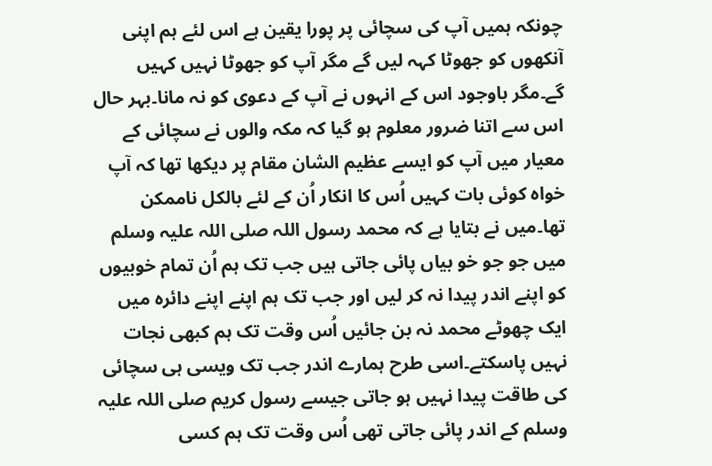چونکہ ہمیں آپ کی سچائی پر پورا یقین ہے اس لئے ہم اپنی آنکھوں کو جھوٹا کہہ لیں گے مگر آپ کو جھوٹا نہیں کہیں گے۔مگر باوجود اس کے انہوں نے آپ کے دعوی کو نہ مانا۔بہر حال اس سے اتنا ضرور معلوم ہو گیا کہ مکہ والوں نے سچائی کے معیار میں آپ کو ایسے عظیم الشان مقام پر دیکھا تھا کہ آپ خواہ کوئی بات کہیں اُس کا انکار اُن کے لئے بالکل ناممکن تھا۔میں نے بتایا ہے کہ محمد رسول اللہ صلی اللہ علیہ وسلم میں جو جو خو بیاں پائی جاتی ہیں جب تک ہم اُن تمام خوبیوں کو اپنے اندر پیدا نہ کر لیں اور جب تک ہم اپنے اپنے دائرہ میں ایک چھوٹے محمد نہ بن جائیں اُس وقت تک ہم کبھی نجات نہیں پاسکتے۔اسی طرح ہمارے اندر جب تک ویسی ہی سچائی کی طاقت پیدا نہیں ہو جاتی جیسے رسول کریم صلی اللہ علیہ وسلم کے اندر پائی جاتی تھی اُس وقت تک ہم کسی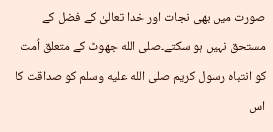صورت میں بھی نجات اور خدا تعالیٰ کے فضل کے مستحق نہیں ہو سکتے۔صلى الله جھوٹ کے متعلق اُمت کو انتباہ رسول کریم صلى الله عليه وسلم کو صداقت کا اس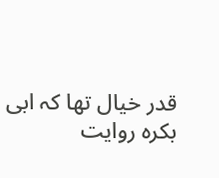قدر خیال تھا کہ ابی بکرہ روایت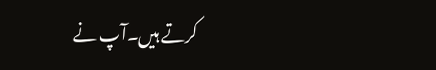کرتے ہیں۔آپ نے